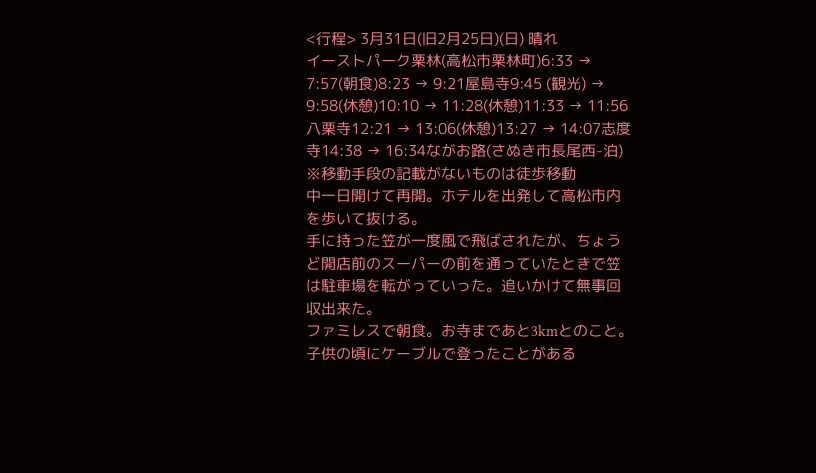<行程> 3月31日(旧2月25日)(日) 晴れ
イーストパーク栗林(高松市栗林町)6:33 → 7:57(朝食)8:23 → 9:21屋島寺9:45 (観光) → 9:58(休憩)10:10 → 11:28(休憩)11:33 → 11:56八栗寺12:21 → 13:06(休憩)13:27 → 14:07志度寺14:38 → 16:34ながお路(さぬき市長尾西-泊)
※移動手段の記載がないものは徒歩移動
中一日開けて再開。ホテルを出発して高松市内を歩いて抜ける。
手に持った笠が一度風で飛ばされたが、ちょうど開店前のスーパーの前を通っていたときで笠は駐車場を転がっていった。追いかけて無事回収出来た。
ファミレスで朝食。お寺まであと3kmとのこと。子供の頃にケーブルで登ったことがある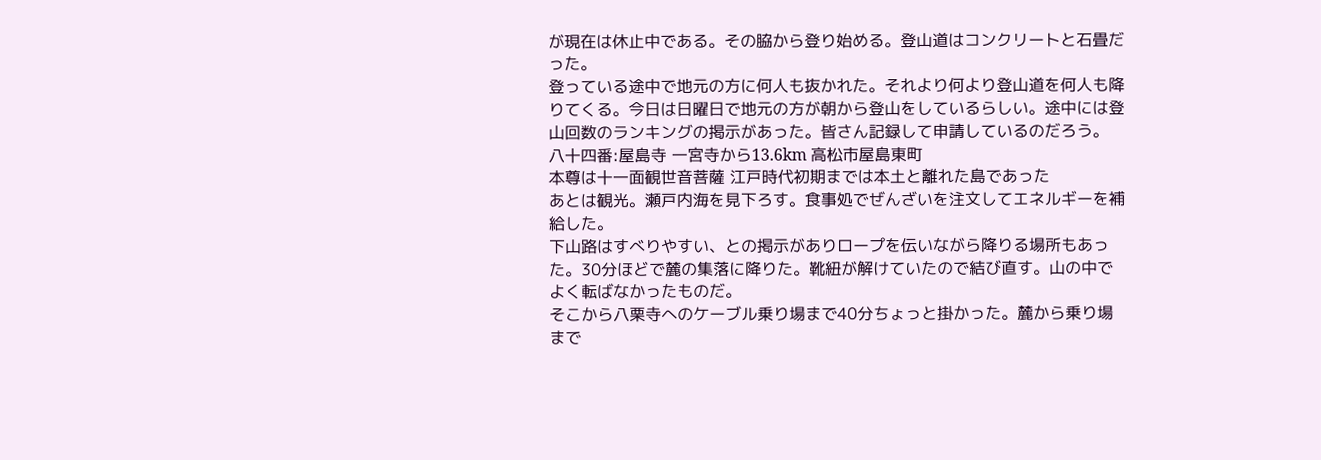が現在は休止中である。その脇から登り始める。登山道はコンクリートと石畳だった。
登っている途中で地元の方に何人も抜かれた。それより何より登山道を何人も降りてくる。今日は日曜日で地元の方が朝から登山をしているらしい。途中には登山回数のランキングの掲示があった。皆さん記録して申請しているのだろう。
八十四番:屋島寺 一宮寺から13.6km 高松市屋島東町
本尊は十一面観世音菩薩 江戸時代初期までは本土と離れた島であった
あとは観光。瀬戸内海を見下ろす。食事処でぜんざいを注文してエネルギーを補給した。
下山路はすべりやすい、との掲示がありロープを伝いながら降りる場所もあった。30分ほどで麓の集落に降りた。靴紐が解けていたので結び直す。山の中でよく転ばなかったものだ。
そこから八栗寺へのケーブル乗り場まで40分ちょっと掛かった。麓から乗り場まで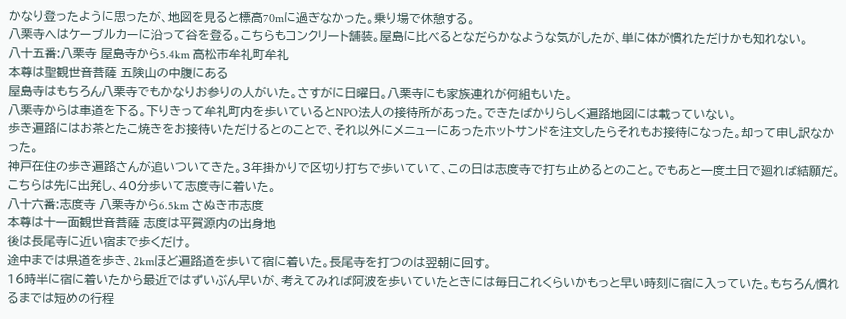かなり登ったように思ったが、地図を見ると標高70mに過ぎなかった。乗り場で休憩する。
八栗寺へはケーブルカーに沿って谷を登る。こちらもコンクリート舗装。屋島に比べるとなだらかなような気がしたが、単に体が慣れただけかも知れない。
八十五番:八栗寺 屋島寺から5.4km 高松市牟礼町牟礼
本尊は聖観世音菩薩 五険山の中腹にある
屋島寺はもちろん八栗寺でもかなりお参りの人がいた。さすがに日曜日。八栗寺にも家族連れが何組もいた。
八栗寺からは車道を下る。下りきって牟礼町内を歩いているとNPO法人の接待所があった。できたばかりらしく遍路地図には載っていない。
歩き遍路にはお茶とたこ焼きをお接待いただけるとのことで、それ以外にメニューにあったホットサンドを注文したらそれもお接待になった。却って申し訳なかった。
神戸在住の歩き遍路さんが追いついてきた。3年掛かりで区切り打ちで歩いていて、この日は志度寺で打ち止めるとのこと。でもあと一度土日で廻れば結願だ。
こちらは先に出発し、40分歩いて志度寺に着いた。
八十六番:志度寺 八栗寺から6.5km さぬき市志度
本尊は十一面観世音菩薩 志度は平賀源内の出身地
後は長尾寺に近い宿まで歩くだけ。
途中までは県道を歩き、2kmほど遍路道を歩いて宿に着いた。長尾寺を打つのは翌朝に回す。
16時半に宿に着いたから最近ではずいぶん早いが、考えてみれば阿波を歩いていたときには毎日これくらいかもっと早い時刻に宿に入っていた。もちろん慣れるまでは短めの行程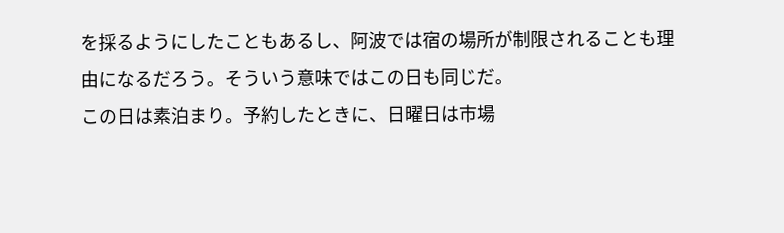を採るようにしたこともあるし、阿波では宿の場所が制限されることも理由になるだろう。そういう意味ではこの日も同じだ。
この日は素泊まり。予約したときに、日曜日は市場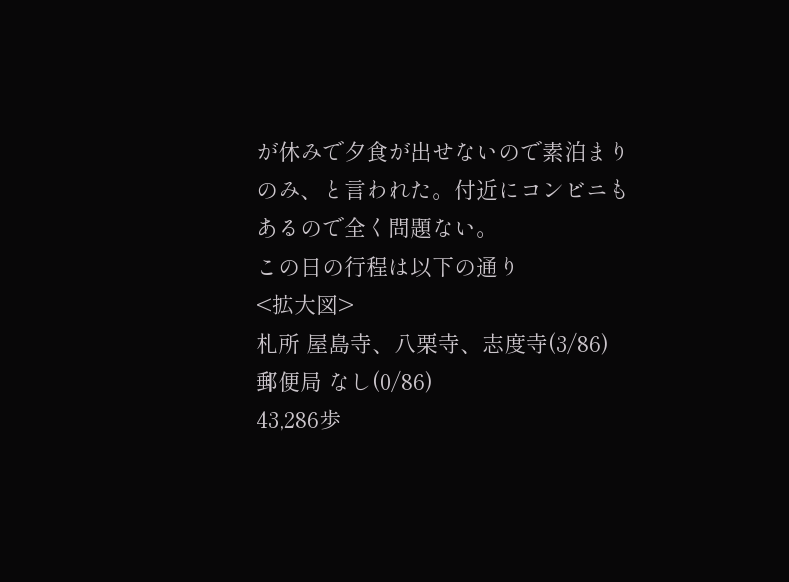が休みで夕食が出せないので素泊まりのみ、と言われた。付近にコンビニもあるので全く問題ない。
この日の行程は以下の通り
<拡大図>
札所 屋島寺、八栗寺、志度寺(3/86)
郵便局 なし(0/86)
43,286歩